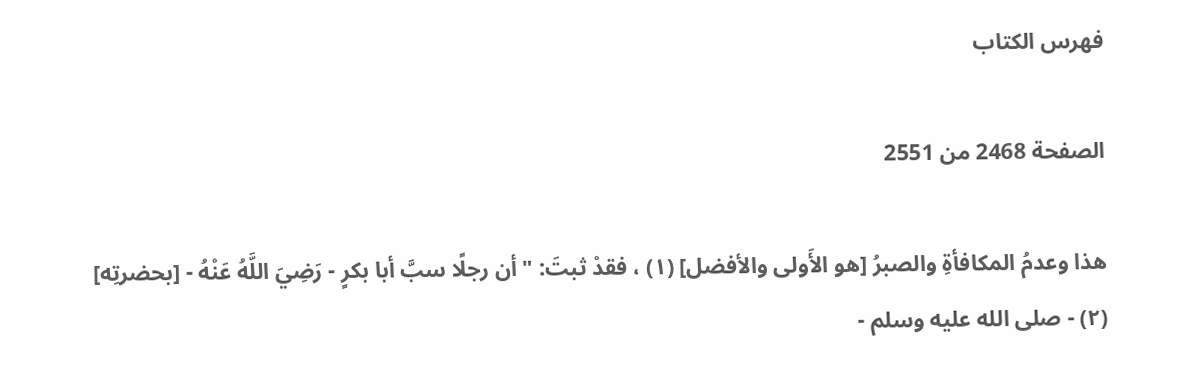فهرس الكتاب

الصفحة 2468 من 2551

هذا وعدمُ المكافأةِ والصبرُ [هو الأَولى والأفضل] (١) ، فقدْ ثبتَ: "أن رجلًا سبَّ أبا بكرٍ - رَضِيَ اللَّهُ عَنْهُ - [بحضرتِه] (٢) - صلى الله عليه وسلم -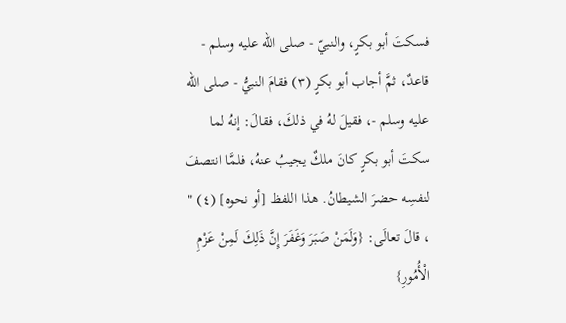فسكتَ أبو بكرٍ، والنبيّ - صلى الله عليه وسلم - قاعدٌ، ثمَّ أجاب أبو بكرٍ (٣) فقامَ النبيُّ - صلى الله عليه وسلم -، فقيلَ لهُ في ذلكَ، فقالَ: إنهُ لما سكتَ أبو بكرٍ كانَ ملكٌ يجيبُ عنهُ، فلمَّا انتصفَ لنفسِه حضرَ الشيطانُ. هذا اللفظ [أو نحوه] (٤) " ، قالَ تعالَى: {وَلَمَنْ صَبَرَ وَغَفَرَ إِنَّ ذَلِكَ لَمِنْ عَزْمِ الْأُمُورِ}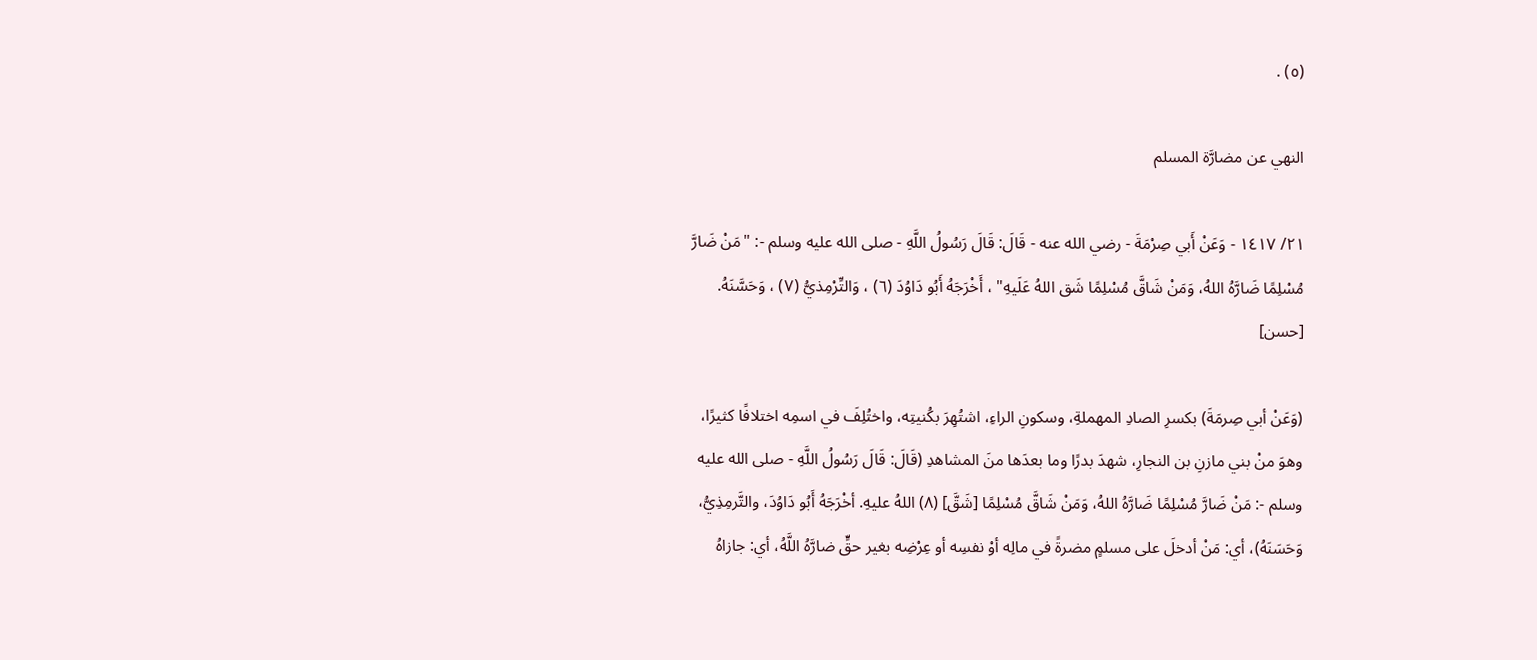(٥) .

النهي عن مضارَّة المسلم

٢١/ ١٤١٧ - وَعَنْ أَبي صِرْمَةَ - رضي الله عنه - قَالَ: قَالَ رَسُولُ اللَّهِ - صلى الله عليه وسلم -: "مَنْ ضَارَّ مُسْلِمًا ضَارَّهُ اللهُ، وَمَنْ شَاقَّ مُسْلِمًا شَق اللهُ عَلَيهِ" ، أَخْرَجَهُ أَبُو دَاوُدَ (٦) ، وَالتِّرْمِذيُّ (٧) ، وَحَسَّنَهُ. [حسن]

(وَعَنْ أبي صِرمَةَ) بكسرِ الصادِ المهملةِ، وسكونِ الراءِ، اشتُهِرَ بكُنيتِه، واختُلِفَ في اسمِه اختلافًا كثيرًا، وهوَ منْ بني مازنِ بن النجارِ، شهدَ بدرًا وما بعدَها منَ المشاهدِ (قَالَ: قَالَ رَسُولُ اللَّهِ - صلى الله عليه وسلم -: مَنْ ضَارَّ مُسْلِمًا ضَارَّهُ اللهُ، وَمَنْ شَاقَّ مُسْلِمًا [شَقَّ] (٨) اللهُ عليهِ. أخْرَجَهُ أَبُو دَاوُدَ، والتَّرمِذِيُّ، وَحَسَنَهُ)، أي: مَنْ أدخلَ على مسلمٍ مضرةً في مالِه أوْ نفسِه أو عِرْضِه بغير حقٍّ ضارَّهُ اللَّهُ، أي: جازاهُ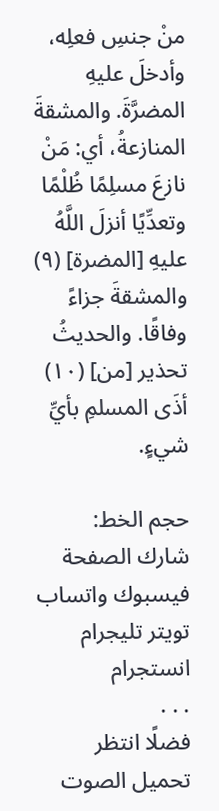منْ جنسِ فعلِه، وأدخلَ عليهِ المضرَّةَ. والمشقةَ المنازعةُ، أي: مَنْ نازعَ مسلِمًا ظُلْمًا وتعدِّيًا أنزلَ اللَّهُ عليهِ [المضرة] (٩) والمشقةَ جزاءً وفاقًا. والحديثُ تحذير [من] (١٠) أذَى المسلمِ بأيِّ شيءٍ.

حجم الخط:
شارك الصفحة
فيسبوك واتساب تويتر تليجرام انستجرام
. . .
فضلًا انتظر تحميل الصوت